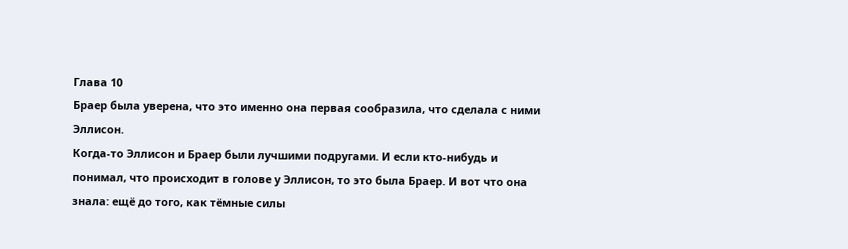Глава 10
Браер была уверена, что это именно она первая сообразила, что сделала с ними Эллисон.
Когда-то Эллисон и Браер были лучшими подругами. И если кто-нибудь и понимал, что происходит в голове у Эллисон, то это была Браер. И вот что она знала: ещё до того, как тёмные силы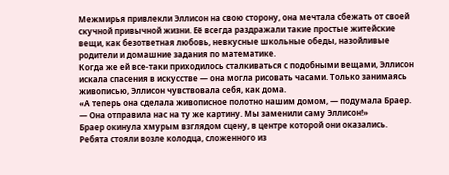Межмирья привлекли Эллисон на свою сторону, она мечтала сбежать от своей скучной привычной жизни. Её всегда раздражали такие простые житейские вещи, как безответная любовь, невкусные школьные обеды, назойливые родители и домашние задания по математике.
Когда же ей все-таки приходилось сталкиваться с подобными вещами, Эллисон искала спасения в искусстве — она могла рисовать часами. Только занимаясь живописью, Эллисон чувствовала себя, как дома.
«А теперь она сделала живописное полотно нашим домом, — подумала Браер. — Она отправила нас на ту же картину. Мы заменили саму Эллисон!»
Браер окинула хмурым взглядом сцену, в центре которой они оказались.
Ребята стояли возле колодца, сложенного из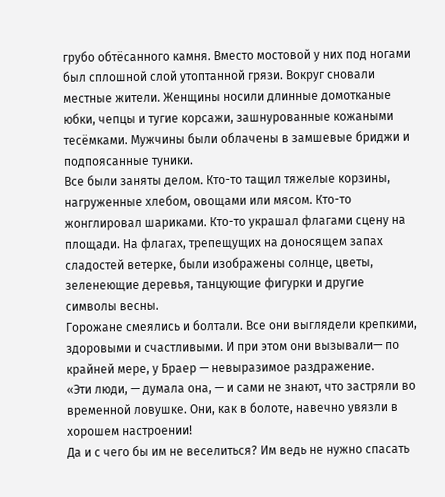грубо обтёсанного камня. Вместо мостовой у них под ногами был сплошной слой утоптанной грязи. Вокруг сновали местные жители. Женщины носили длинные домотканые юбки, чепцы и тугие корсажи, зашнурованные кожаными тесёмками. Мужчины были облачены в замшевые бриджи и подпоясанные туники.
Все были заняты делом. Кто-то тащил тяжелые корзины, нагруженные хлебом, овощами или мясом. Кто-то жонглировал шариками. Кто-то украшал флагами сцену на площади. На флагах, трепещущих на доносящем запах сладостей ветерке, были изображены солнце, цветы, зеленеющие деревья, танцующие фигурки и другие символы весны.
Горожане смеялись и болтали. Все они выглядели крепкими, здоровыми и счастливыми. И при этом они вызывали— по крайней мере, у Браер — невыразимое раздражение.
«Эти люди, — думала она, — и сами не знают, что застряли во временной ловушке. Они, как в болоте, навечно увязли в хорошем настроении!
Да и с чего бы им не веселиться? Им ведь не нужно спасать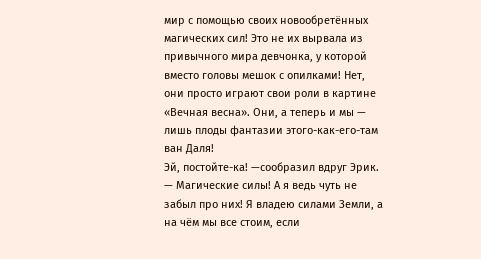мир с помощью своих новообретённых магических сил! Это не их вырвала из привычного мира девчонка, у которой вместо головы мешок с опилками! Нет, они просто играют свои роли в картине «Вечная весна». Они, а теперь и мы — лишь плоды фантазии этого-как-его-там ван Даля!
Эй, постойте-ка! —сообразил вдруг Эрик. — Магические силы! А я ведь чуть не забыл про них! Я владею силами Земли, а на чём мы все стоим, если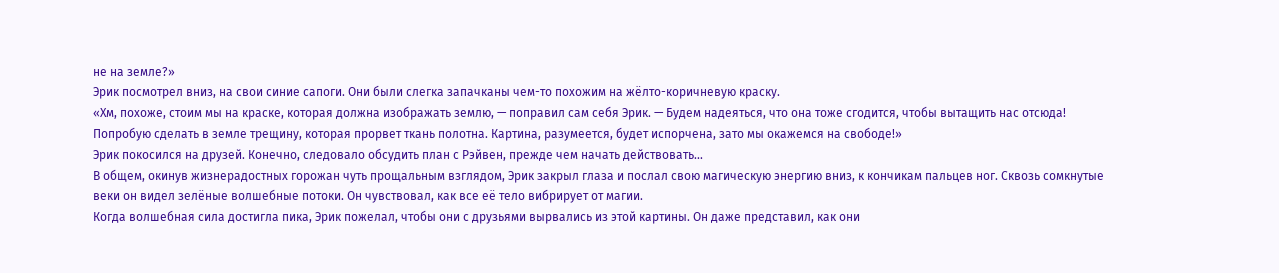не на земле?»
Эрик посмотрел вниз, на свои синие сапоги. Они были слегка запачканы чем-то похожим на жёлто-коричневую краску.
«Хм, похоже, стоим мы на краске, которая должна изображать землю, — поправил сам себя Эрик. — Будем надеяться, что она тоже сгодится, чтобы вытащить нас отсюда! Попробую сделать в земле трещину, которая прорвет ткань полотна. Картина, разумеется, будет испорчена, зато мы окажемся на свободе!»
Эрик покосился на друзей. Конечно, следовало обсудить план с Рэйвен, прежде чем начать действовать...
В общем, окинув жизнерадостных горожан чуть прощальным взглядом, Эрик закрыл глаза и послал свою магическую энергию вниз, к кончикам пальцев ног. Сквозь сомкнутые веки он видел зелёные волшебные потоки. Он чувствовал, как все её тело вибрирует от магии.
Когда волшебная сила достигла пика, Эрик пожелал, чтобы они с друзьями вырвались из этой картины. Он даже представил, как они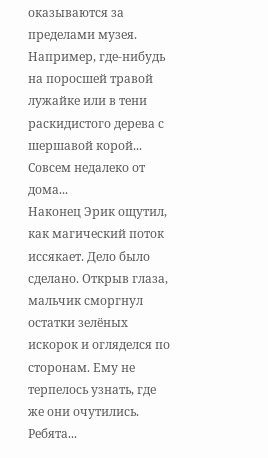оказываются за пределами музея. Например, где-нибудь на поросшей травой лужайке или в тени раскидистого дерева с шершавой корой...
Совсем недалеко от дома...
Наконец Эрик ощутил, как магический поток иссякает. Дело было сделано. Открыв глаза, мальчик сморгнул остатки зелёных искорок и огляделся по сторонам. Ему не терпелось узнать, где же они очутились. Ребята...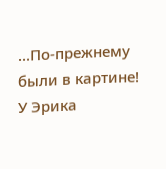...По-прежнему были в картине!
У Эрика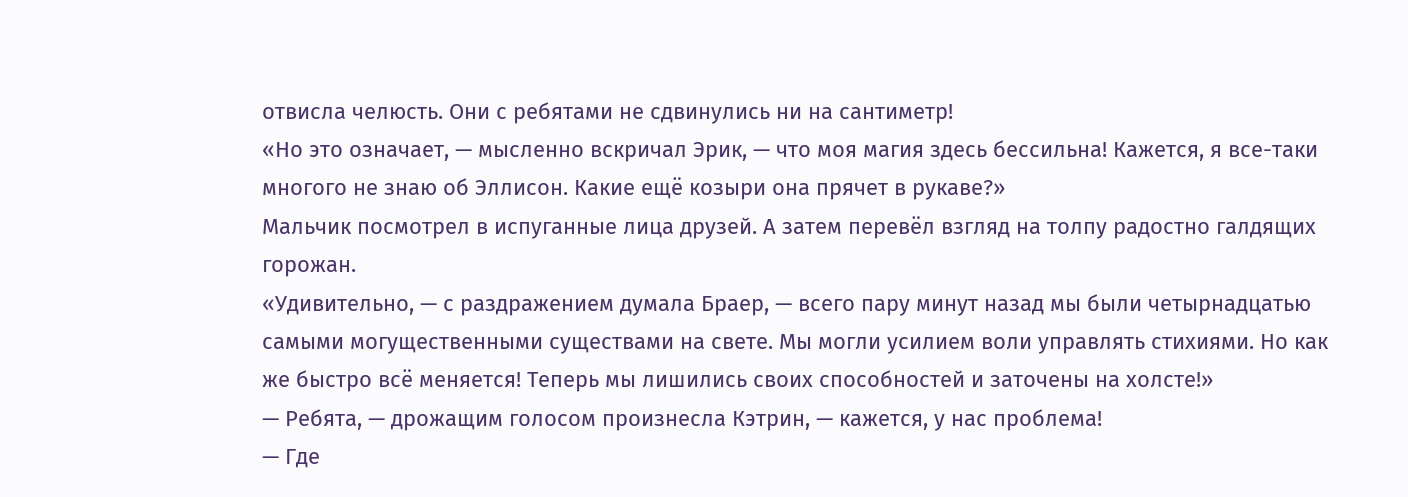отвисла челюсть. Они с ребятами не сдвинулись ни на сантиметр!
«Но это означает, — мысленно вскричал Эрик, — что моя магия здесь бессильна! Кажется, я все-таки многого не знаю об Эллисон. Какие ещё козыри она прячет в рукаве?»
Мальчик посмотрел в испуганные лица друзей. А затем перевёл взгляд на толпу радостно галдящих горожан.
«Удивительно, — с раздражением думала Браер, — всего пару минут назад мы были четырнадцатью самыми могущественными существами на свете. Мы могли усилием воли управлять стихиями. Но как же быстро всё меняется! Теперь мы лишились своих способностей и заточены на холсте!»
— Ребята, — дрожащим голосом произнесла Кэтрин, — кажется, у нас проблема!
— Где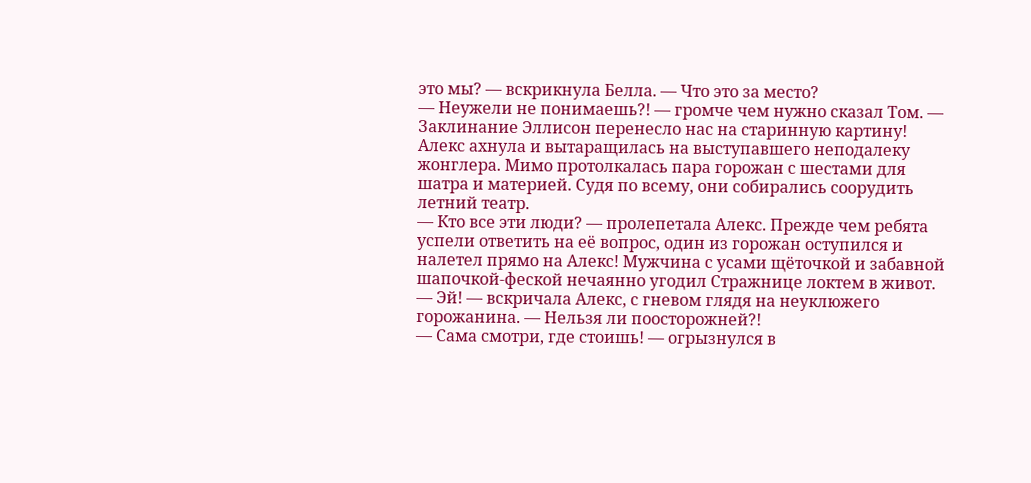это мы? — вскрикнула Белла. — Что это за место?
— Неужели не понимаешь?! — громче чем нужно сказал Том. — Заклинание Эллисон перенесло нас на старинную картину!
Алекс ахнула и вытаращилась на выступавшего неподалеку жонглера. Мимо протолкалась пара горожан с шестами для шатра и материей. Судя по всему, они собирались соорудить летний театр.
— Кто все эти люди? — пролепетала Алекс. Прежде чем ребята успели ответить на её вопрос, один из горожан оступился и налетел прямо на Алекс! Мужчина с усами щёточкой и забавной шапочкой-феской нечаянно угодил Стражнице локтем в живот.
— Эй! — вскричала Алекс, с гневом глядя на неуклюжего горожанина. — Нельзя ли поосторожней?!
— Сама смотри, где стоишь! — огрызнулся в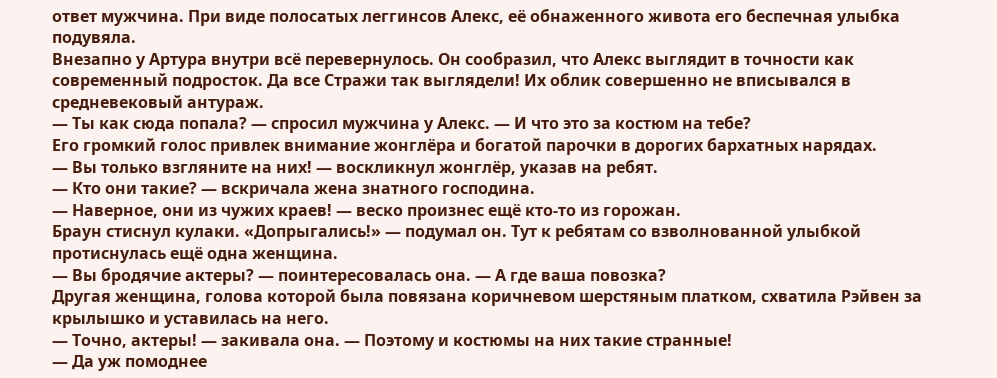ответ мужчина. При виде полосатых леггинсов Алекс, её обнаженного живота его беспечная улыбка подувяла.
Внезапно у Артура внутри всё перевернулось. Он сообразил, что Алекс выглядит в точности как современный подросток. Да все Стражи так выглядели! Их облик совершенно не вписывался в средневековый антураж.
— Ты как сюда попала? — спросил мужчина у Алекс. — И что это за костюм на тебе?
Его громкий голос привлек внимание жонглёра и богатой парочки в дорогих бархатных нарядах.
— Вы только взгляните на них! — воскликнул жонглёр, указав на ребят.
— Кто они такие? — вскричала жена знатного господина.
— Наверное, они из чужих краев! — веско произнес ещё кто-то из горожан.
Браун стиснул кулаки. «Допрыгались!» — подумал он. Тут к ребятам со взволнованной улыбкой протиснулась ещё одна женщина.
— Вы бродячие актеры? — поинтересовалась она. — А где ваша повозка?
Другая женщина, голова которой была повязана коричневом шерстяным платком, схватила Рэйвен за крылышко и уставилась на него.
— Точно, актеры! — закивала она. — Поэтому и костюмы на них такие странные!
— Да уж помоднее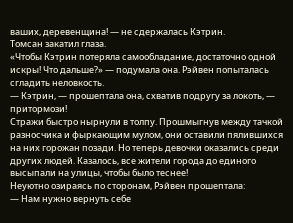ваших, деревенщина! — не сдержалась Кэтрин.
Томсан закатил глаза.
«Чтобы Кэтрин потеряла самообладание, достаточно одной искры! Что дальше?» — подумала она. Рэйвен попыталась сгладить неловкость.
— Кэтрин, — прошептала она, схватив подругу за локоть, — притормози!
Стражи быстро нырнули в толпу. Прошмыгнув между тачкой разносчика и фыркающим мулом, они оставили пялившихся на них горожан позади. Но теперь девочки оказались среди других людей. Казалось, все жители города до единого высыпали на улицы, чтобы было теснее!
Неуютно озираясь по сторонам, Рэйвен прошептала:
— Нам нужно вернуть себе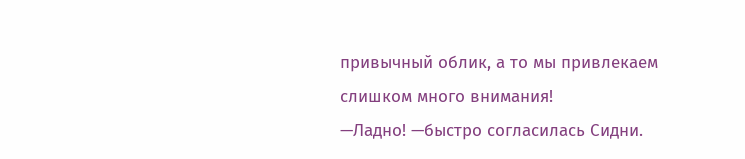привычный облик, а то мы привлекаем слишком много внимания!
—Ладно! —быстро согласилась Сидни.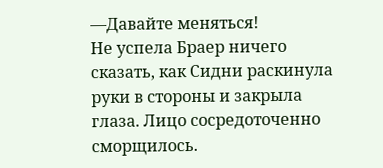—Давайте меняться!
Не успела Браер ничего сказать, как Сидни раскинула руки в стороны и закрыла глаза. Лицо сосредоточенно сморщилось.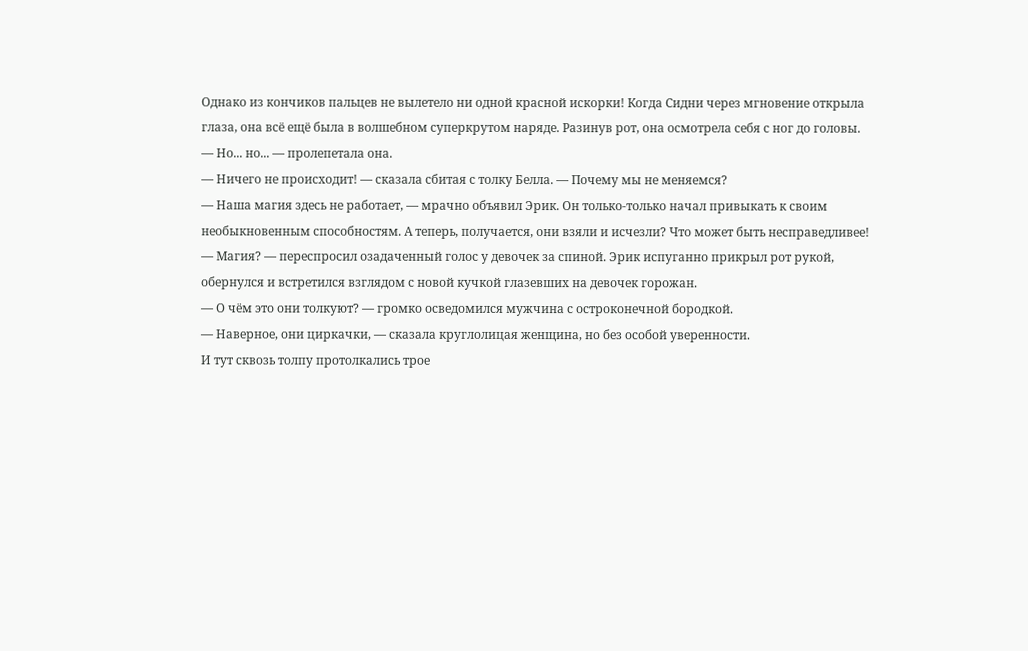Однако из кончиков пальцев не вылетело ни одной красной искорки! Когда Сидни через мгновение открыла глаза, она всё ещё была в волшебном суперкрутом наряде. Разинув рот, она осмотрела себя с ног до головы.
— Но... но... — пролепетала она.
— Ничего не происходит! — сказала сбитая с толку Белла. — Почему мы не меняемся?
— Наша магия здесь не работает, — мрачно объявил Эрик. Он только-только начал привыкать к своим необыкновенным способностям. А теперь, получается, они взяли и исчезли? Что может быть несправедливее!
— Магия? — переспросил озадаченный голос у девочек за спиной. Эрик испуганно прикрыл рот рукой, обернулся и встретился взглядом с новой кучкой глазевших на девочек горожан.
— О чём это они толкуют? — громко осведомился мужчина с остроконечной бородкой.
— Наверное, они циркачки, — сказала круглолицая женщина, но без особой уверенности.
И тут сквозь толпу протолкались трое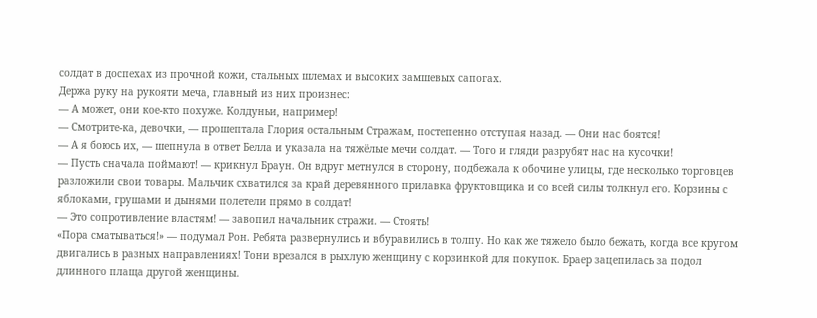солдат в доспехах из прочной кожи, стальных шлемах и высоких замшевых сапогах.
Держа руку на рукояти меча, главный из них произнес:
— А может, они кое-кто похуже. Колдуньи, например!
— Смотрите-ка, девочки, — прошептала Глория остальным Стражам, постепенно отступая назад. — Они нас боятся!
— А я боюсь их, — шепнула в ответ Белла и указала на тяжёлые мечи солдат. — Того и гляди разрубят нас на кусочки!
— Пусть сначала поймают! — крикнул Браун. Он вдруг метнулся в сторону, подбежала к обочине улицы, где несколько торговцев разложили свои товары. Мальчик схватился за край деревянного прилавка фруктовщика и со всей силы толкнул его. Корзины с яблоками, грушами и дынями полетели прямо в солдат!
— Это сопротивление властям! — завопил начальник стражи. — Стоять!
«Пора сматываться!» — подумал Рон. Ребята развернулись и вбуравились в толпу. Но как же тяжело было бежать, когда все кругом двигались в разных направлениях! Тони врезался в рыхлую женщину с корзинкой для покупок. Браер зацепилась за подол длинного плаща другой женщины.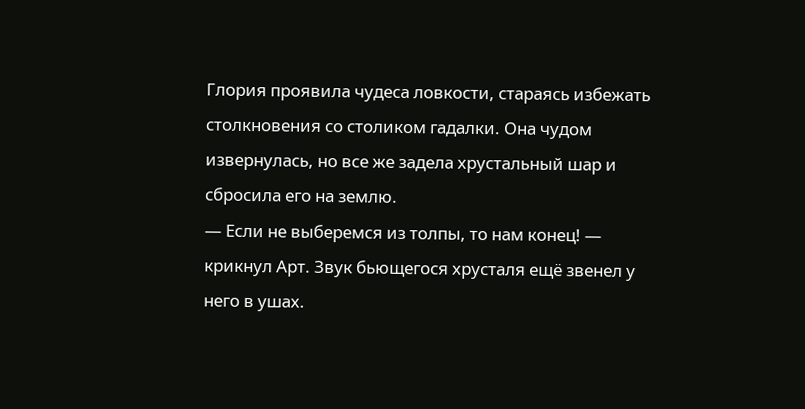Глория проявила чудеса ловкости, стараясь избежать столкновения со столиком гадалки. Она чудом извернулась, но все же задела хрустальный шар и сбросила его на землю.
— Если не выберемся из толпы, то нам конец! — крикнул Арт. Звук бьющегося хрусталя ещё звенел у него в ушах.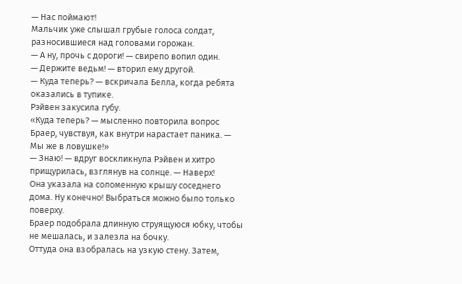— Нас поймают!
Мальчик уже слышал грубые голоса солдат, разносившиеся над головами горожан.
— А ну, прочь с дороги! — свирепо вопил один.
— Держите ведьм! — вторил ему другой.
— Куда теперь? — вскричала Белла, когда ребята оказались в тупике.
Рэйвен закусила губу.
«Куда теперь? — мысленно повторила вопрос Браер, чувствуя, как внутри нарастает паника. — Мы же в ловушке!»
— Знаю! — вдруг воскликнула Рэйвен и хитро прищурилась, взглянув на солнце. — Наверх!
Она указала на соломенную крышу соседнего дома. Ну конечно! Выбраться можно было только поверху.
Браер подобрала длинную струящуюся юбку, чтобы не мешалась, и залезла на бочку.
Оттуда она взобралась на узкую стену. Затем,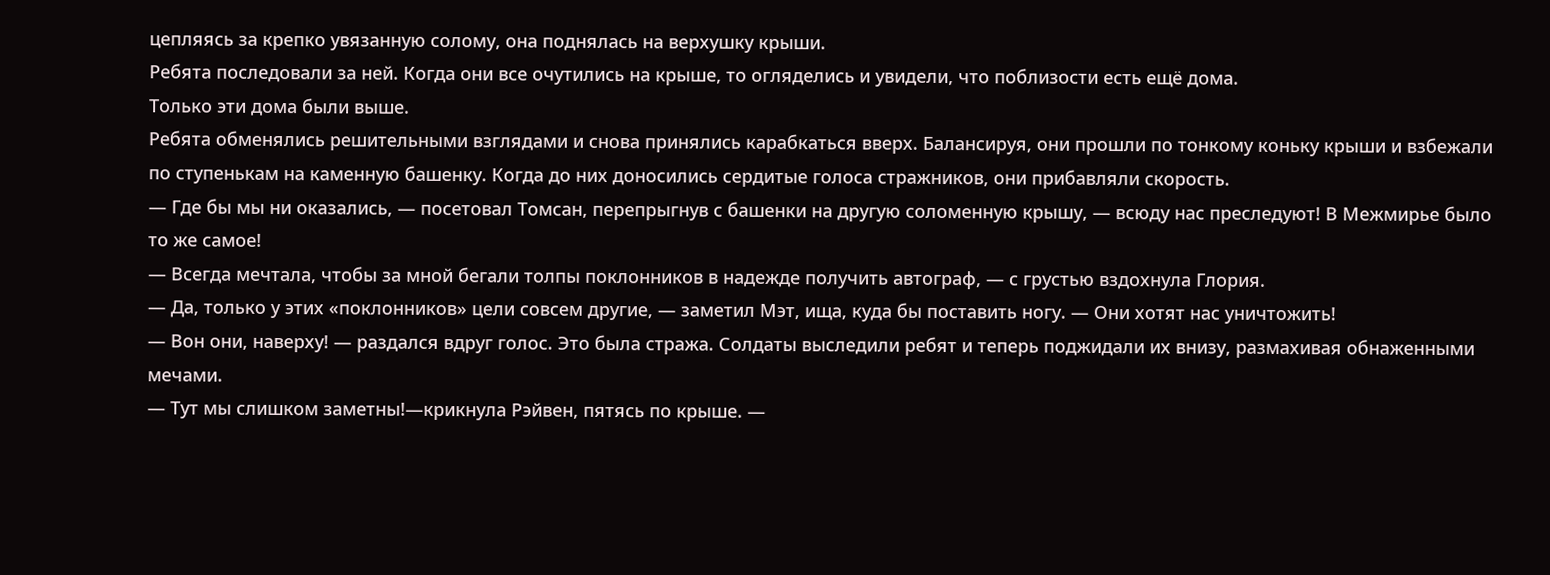цепляясь за крепко увязанную солому, она поднялась на верхушку крыши.
Ребята последовали за ней. Когда они все очутились на крыше, то огляделись и увидели, что поблизости есть ещё дома.
Только эти дома были выше.
Ребята обменялись решительными взглядами и снова принялись карабкаться вверх. Балансируя, они прошли по тонкому коньку крыши и взбежали по ступенькам на каменную башенку. Когда до них доносились сердитые голоса стражников, они прибавляли скорость.
— Где бы мы ни оказались, — посетовал Томсан, перепрыгнув с башенки на другую соломенную крышу, — всюду нас преследуют! В Межмирье было то же самое!
— Всегда мечтала, чтобы за мной бегали толпы поклонников в надежде получить автограф, — с грустью вздохнула Глория.
— Да, только у этих «поклонников» цели совсем другие, — заметил Мэт, ища, куда бы поставить ногу. — Они хотят нас уничтожить!
— Вон они, наверху! — раздался вдруг голос. Это была стража. Солдаты выследили ребят и теперь поджидали их внизу, размахивая обнаженными мечами.
— Тут мы слишком заметны!—крикнула Рэйвен, пятясь по крыше. —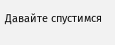Давайте спустимся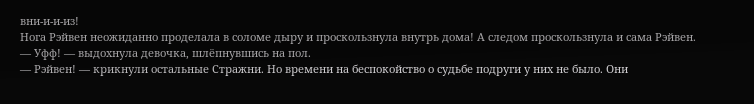вни-и-и-из!
Нога Рэйвен неожиданно проделала в соломе дыру и проскользнула внутрь дома! А следом проскользнула и сама Рэйвен.
— Уфф! — выдохнула девочка, шлёпнувшись на пол.
— Рэйвен! — крикнули остальные Стражни. Но времени на беспокойство о судьбе подруги у них не было. Они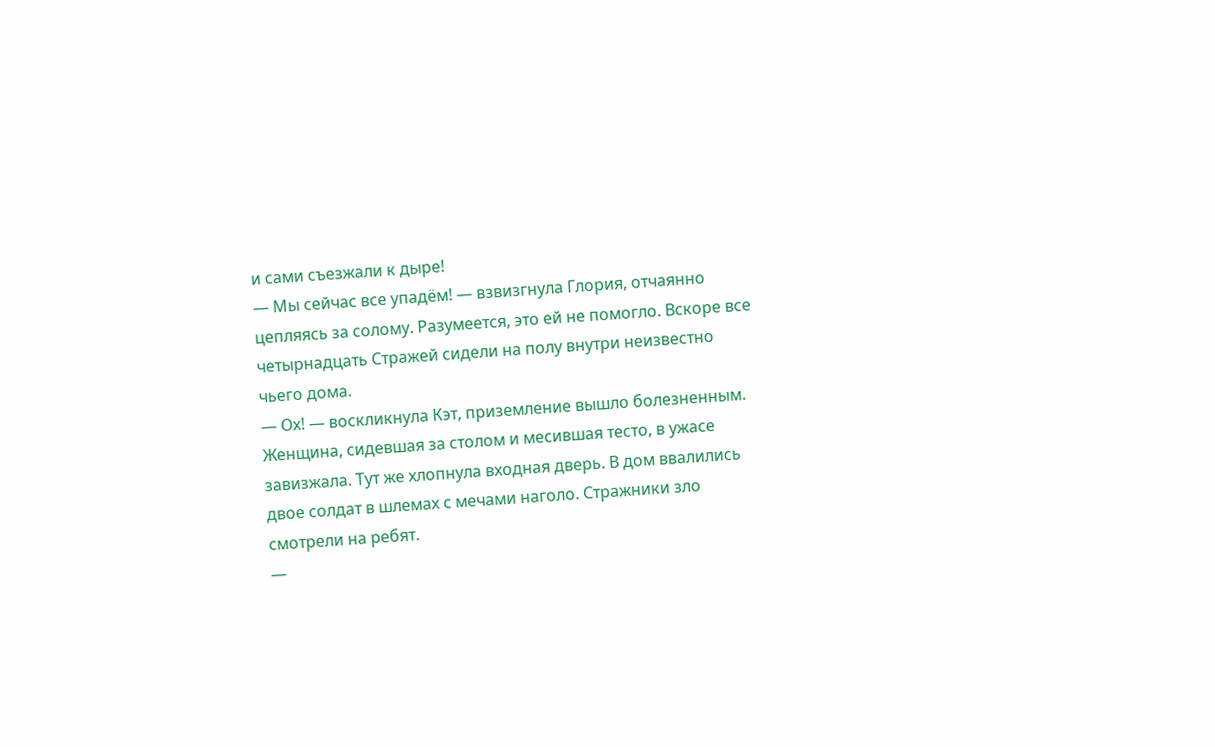и сами съезжали к дыре!
— Мы сейчас все упадём! — взвизгнула Глория, отчаянно цепляясь за солому. Разумеется, это ей не помогло. Вскоре все четырнадцать Стражей сидели на полу внутри неизвестно чьего дома.
— Ох! — воскликнула Кэт, приземление вышло болезненным.
Женщина, сидевшая за столом и месившая тесто, в ужасе завизжала. Тут же хлопнула входная дверь. В дом ввалились двое солдат в шлемах с мечами наголо. Стражники зло смотрели на ребят.
—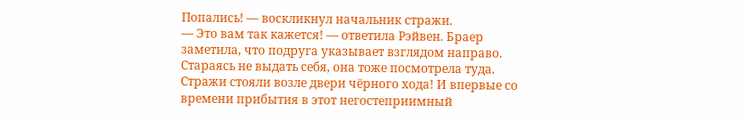Попались! — воскликнул начальник стражи.
— Это вам так кажется! — ответила Рэйвен. Браер заметила, что подруга указывает взглядом направо. Стараясь не выдать себя, она тоже посмотрела туда. Стражи стояли возле двери чёрного хода! И впервые со времени прибытия в этот негостеприимный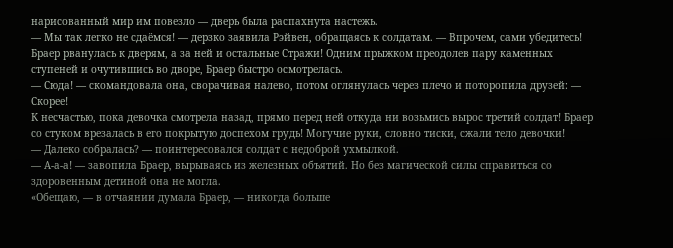нарисованный мир им повезло — дверь была распахнута настежь.
— Мы так легко не сдаёмся! — дерзко заявила Рэйвен, обращаясь к солдатам. — Впрочем, сами убедитесь!
Браер рванулась к дверям, а за ней и остальные Стражи! Одним прыжком преодолев пару каменных ступеней и очутившись во дворе, Браер быстро осмотрелась.
— Сюда! — скомандовала она, сворачивая налево, потом оглянулась через плечо и поторопила друзей: — Скорее!
К несчастью, пока девочка смотрела назад, прямо перед ней откуда ни возьмись вырос третий солдат! Браер со стуком врезалась в его покрытую доспехом грудь! Могучие руки, словно тиски, сжали тело девочки!
— Далеко собралась? — поинтересовался солдат с недоброй ухмылкой.
— А-а-а! — завопила Браер, вырываясь из железных объятий. Но без магической силы справиться со здоровенным детиной она не могла.
«Обещаю, — в отчаянии думала Браер, — никогда больше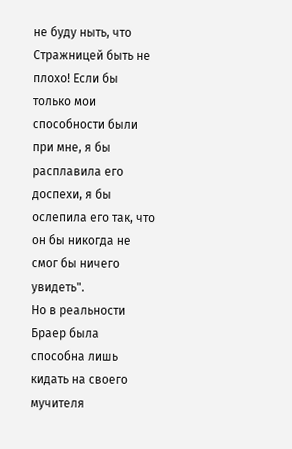не буду ныть, что Стражницей быть не плохо! Если бы только мои способности были при мне, я бы расплавила его доспехи, я бы ослепила его так, что он бы никогда не смог бы ничего увидеть".
Но в реальности Браер была способна лишь кидать на своего мучителя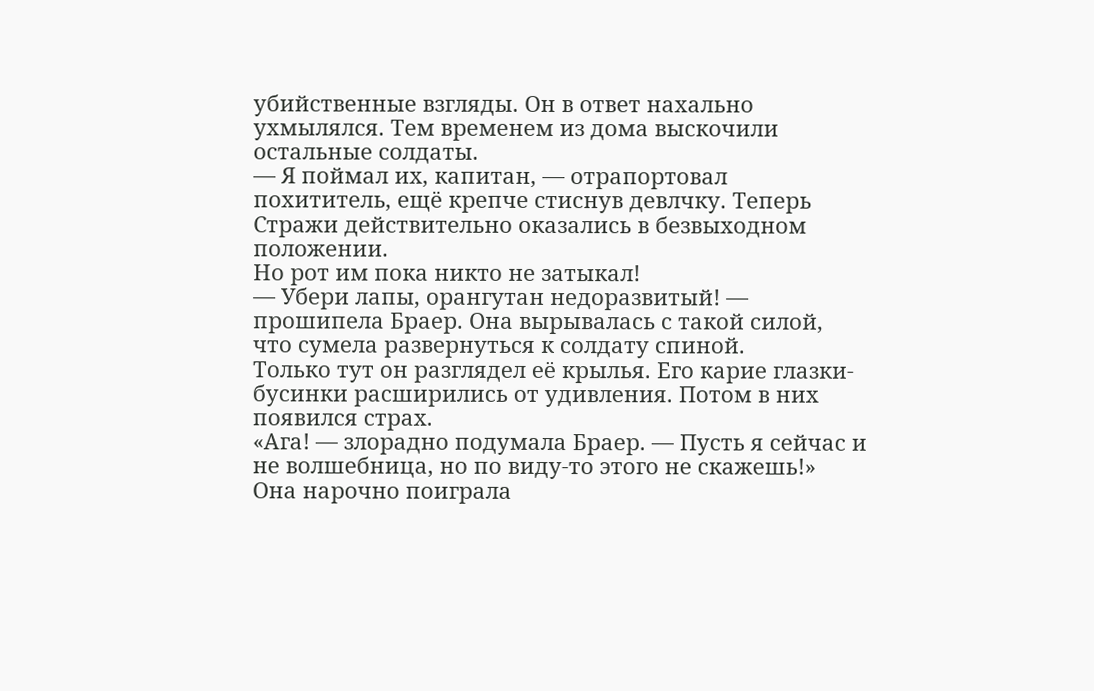убийственные взгляды. Он в ответ нахально ухмылялся. Тем временем из дома выскочили остальные солдаты.
— Я поймал их, капитан, — отрапортовал похититель, ещё крепче стиснув девлчку. Теперь Стражи действительно оказались в безвыходном положении.
Но рот им пока никто не затыкал!
— Убери лапы, орангутан недоразвитый! — прошипела Браер. Она вырывалась с такой силой, что сумела развернуться к солдату спиной.
Только тут он разглядел её крылья. Его карие глазки-бусинки расширились от удивления. Потом в них появился страх.
«Ага! — злорадно подумала Браер. — Пусть я сейчас и не волшебница, но по виду-то этого не скажешь!»
Она нарочно поиграла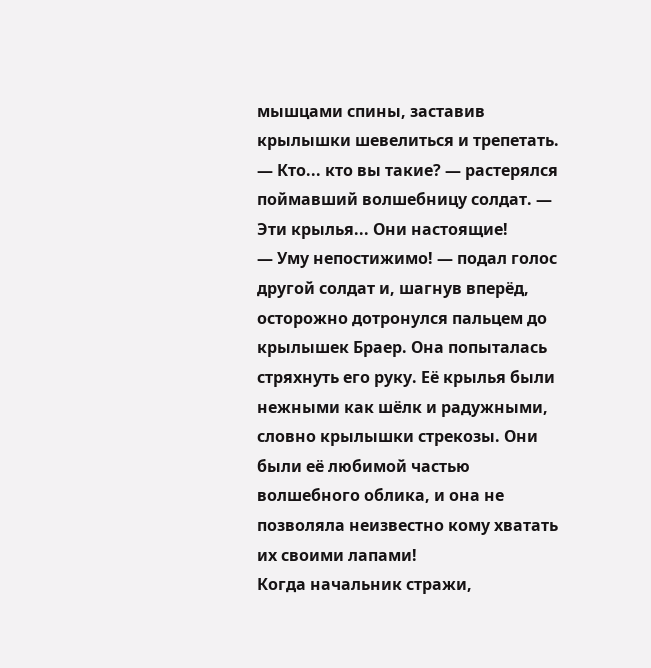мышцами спины, заставив крылышки шевелиться и трепетать.
— Кто... кто вы такие? — растерялся поймавший волшебницу солдат. — Эти крылья... Они настоящие!
— Уму непостижимо! — подал голос другой солдат и, шагнув вперёд, осторожно дотронулся пальцем до крылышек Браер. Она попыталась стряхнуть его руку. Её крылья были нежными как шёлк и радужными, словно крылышки стрекозы. Они были её любимой частью волшебного облика, и она не позволяла неизвестно кому хватать их своими лапами!
Когда начальник стражи,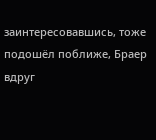заинтересовавшись, тоже подошёл поближе, Браер вдруг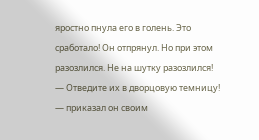яростно пнула его в голень. Это сработало! Он отпрянул. Но при этом разозлился. Не на шутку разозлился!
— Отведите их в дворцовую темницу! — приказал он своим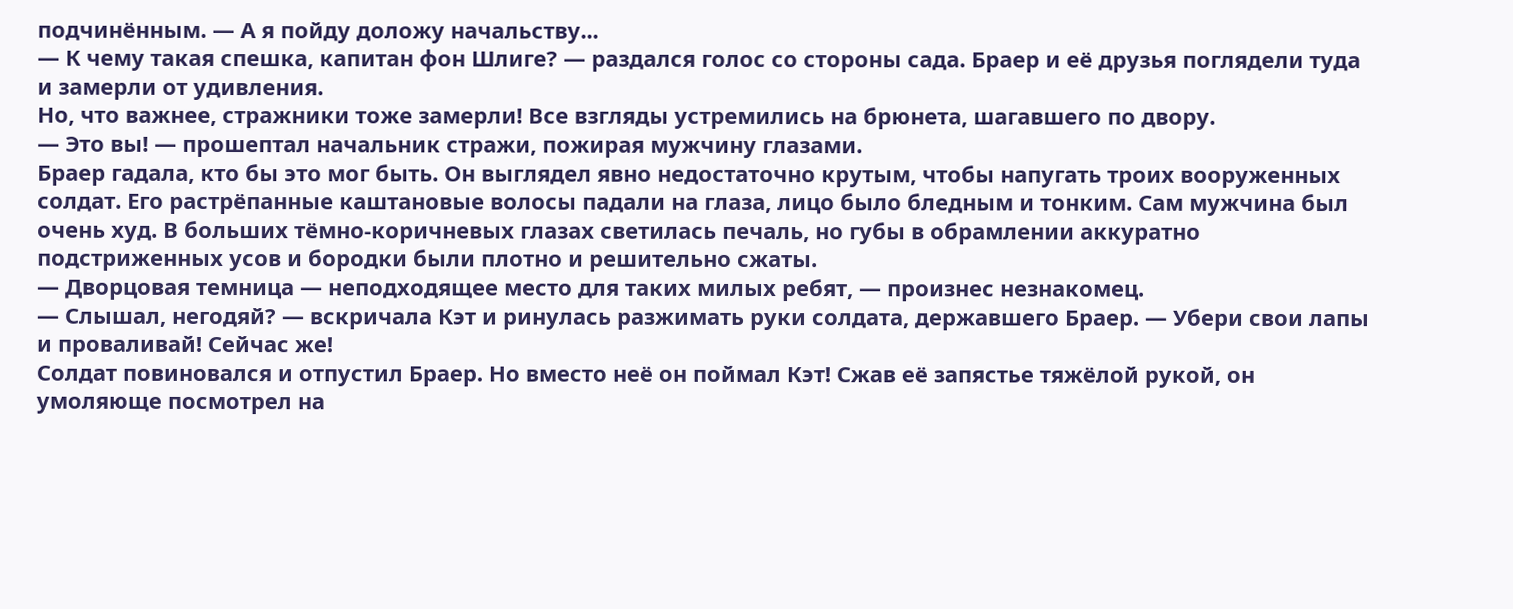подчинённым. — А я пойду доложу начальству...
— К чему такая спешка, капитан фон Шлиге? — раздался голос со стороны сада. Браер и её друзья поглядели туда и замерли от удивления.
Но, что важнее, стражники тоже замерли! Все взгляды устремились на брюнета, шагавшего по двору.
— Это вы! — прошептал начальник стражи, пожирая мужчину глазами.
Браер гадала, кто бы это мог быть. Он выглядел явно недостаточно крутым, чтобы напугать троих вооруженных солдат. Его растрёпанные каштановые волосы падали на глаза, лицо было бледным и тонким. Сам мужчина был очень худ. В больших тёмно-коричневых глазах светилась печаль, но губы в обрамлении аккуратно подстриженных усов и бородки были плотно и решительно сжаты.
— Дворцовая темница — неподходящее место для таких милых ребят, — произнес незнакомец.
— Слышал, негодяй? — вскричала Кэт и ринулась разжимать руки солдата, державшего Браер. — Убери свои лапы и проваливай! Сейчас же!
Солдат повиновался и отпустил Браер. Но вместо неё он поймал Кэт! Сжав её запястье тяжёлой рукой, он умоляюще посмотрел на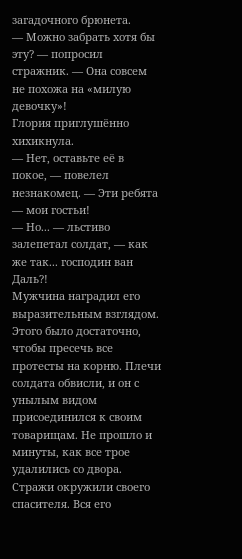загадочного брюнета.
— Можно забрать хотя бы эту? — попросил стражник. — Она совсем не похожа на «милую девочку»!
Глория приглушённо хихикнула.
— Нет, оставьте её в покое, — повелел незнакомец. — Эти ребята — мои гостьи!
— Но... — льстиво залепетал солдат, — как же так... господин ван Даль?!
Мужчина наградил его выразительным взглядом. Этого было достаточно, чтобы пресечь все протесты на корню. Плечи солдата обвисли, и он с унылым видом присоединился к своим товарищам. Не прошло и минуты, как все трое удалились со двора.
Стражи окружили своего спасителя. Вся его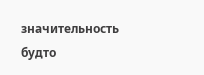значительность будто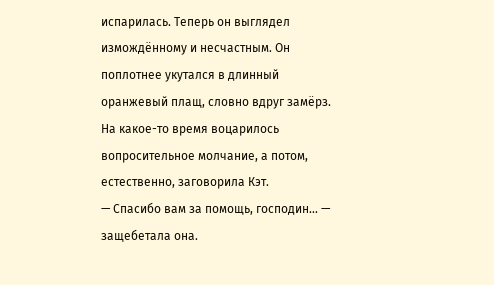испарилась. Теперь он выглядел измождённому и несчастным. Он поплотнее укутался в длинный оранжевый плащ, словно вдруг замёрз. На какое-то время воцарилось вопросительное молчание, а потом, естественно, заговорила Кэт.
— Спасибо вам за помощь, господин... — защебетала она.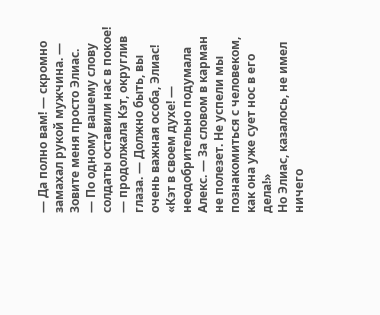— Да полно вам! — скромно замахал рукой мужчина. — Зовите меня просто Элиас.
— По одному вашему слову солдаты оставили нас в покое! — продолжала Кэт, округлив глаза. — Должно быть, вы очень важная особа, Элиас!
«Кэт в своем духе! — неодобрительно подумала Алекс. — За словом в карман не полезет. Не успели мы познакомиться с человеком, как она уже сует нос в его дела!»
Но Элиас, казалось, не имел ничего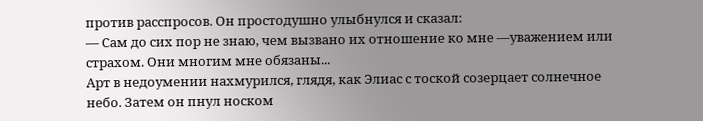против расспросов. Он простодушно улыбнулся и сказал:
— Сам до сих пор не знаю, чем вызвано их отношение ко мне —уважением или страхом. Они многим мне обязаны...
Арт в недоумении нахмурился, глядя, как Элиас с тоской созерцает солнечное небо. Затем он пнул носком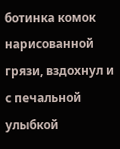ботинка комок нарисованной грязи, вздохнул и с печальной улыбкой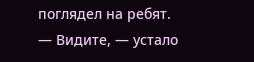поглядел на ребят.
— Видите, — устало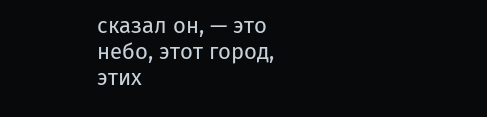сказал он, — это небо, этот город, этих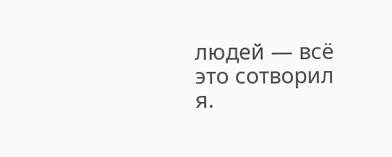людей — всё это сотворил я.